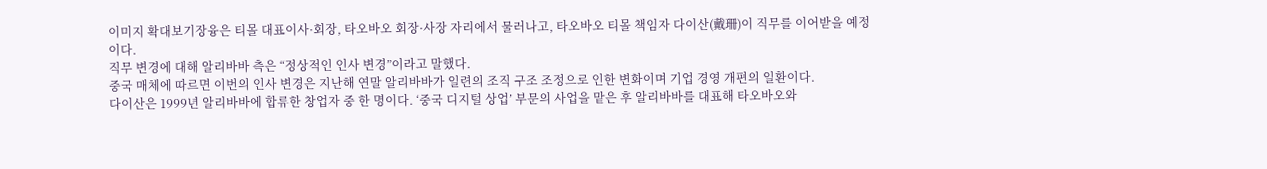이미지 확대보기장융은 티몰 대표이사·회장, 타오바오 회장·사장 자리에서 물러나고, 타오바오 티몰 책임자 다이산(戴珊)이 직무를 이어받을 예정이다.
직무 변경에 대해 알리바바 측은 “정상적인 인사 변경”이라고 말했다.
중국 매체에 따르면 이번의 인사 변경은 지난해 연말 알리바바가 일련의 조직 구조 조정으로 인한 변화이며 기업 경영 개편의 일환이다.
다이산은 1999년 알리바바에 합류한 창업자 중 한 명이다. ‘중국 디지털 상업’ 부문의 사업을 맡은 후 알리바바를 대표해 타오바오와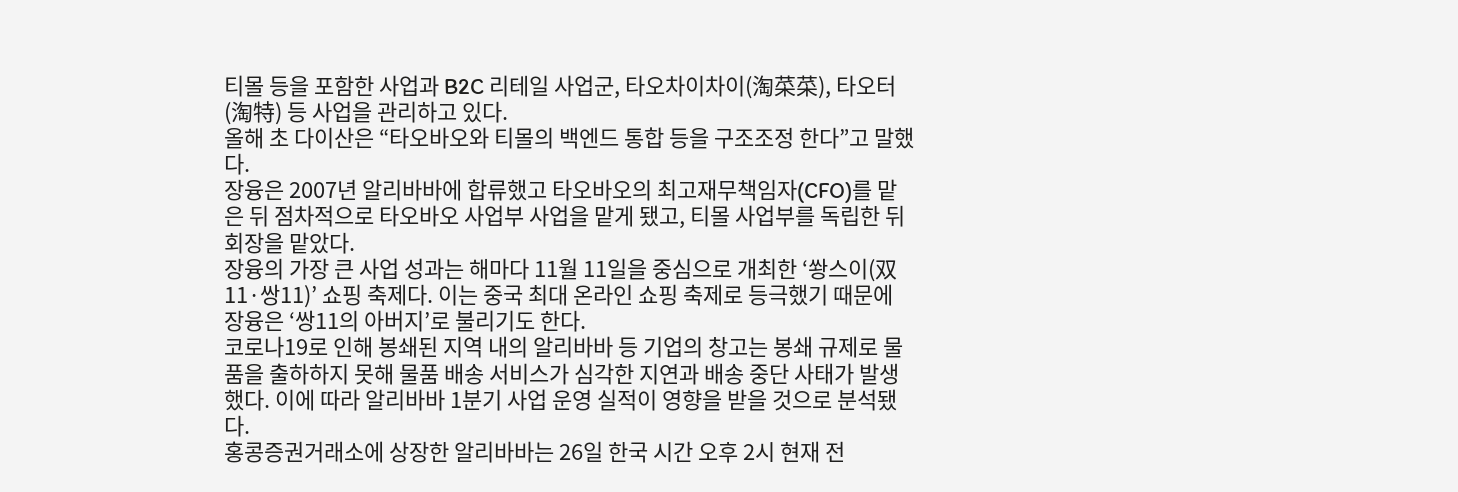티몰 등을 포함한 사업과 B2C 리테일 사업군, 타오차이차이(淘菜菜), 타오터(淘特) 등 사업을 관리하고 있다.
올해 초 다이산은 “타오바오와 티몰의 백엔드 통합 등을 구조조정 한다”고 말했다.
장융은 2007년 알리바바에 합류했고 타오바오의 최고재무책임자(CFO)를 맡은 뒤 점차적으로 타오바오 사업부 사업을 맡게 됐고, 티몰 사업부를 독립한 뒤 회장을 맡았다.
장융의 가장 큰 사업 성과는 해마다 11월 11일을 중심으로 개최한 ‘쐉스이(双11·쌍11)’ 쇼핑 축제다. 이는 중국 최대 온라인 쇼핑 축제로 등극했기 때문에 장융은 ‘쌍11의 아버지’로 불리기도 한다.
코로나19로 인해 봉쇄된 지역 내의 알리바바 등 기업의 창고는 봉쇄 규제로 물품을 출하하지 못해 물품 배송 서비스가 심각한 지연과 배송 중단 사태가 발생했다. 이에 따라 알리바바 1분기 사업 운영 실적이 영향을 받을 것으로 분석됐다.
홍콩증권거래소에 상장한 알리바바는 26일 한국 시간 오후 2시 현재 전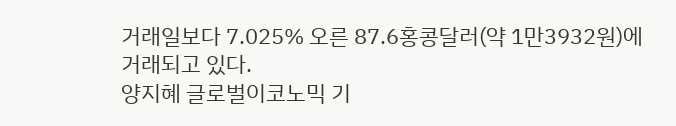거래일보다 7.025% 오른 87.6홍콩달러(약 1만3932원)에 거래되고 있다.
양지혜 글로벌이코노믹 기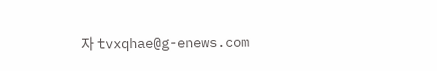자 tvxqhae@g-enews.com